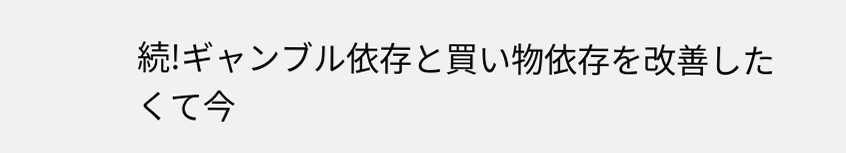続!ギャンブル依存と買い物依存を改善したくて今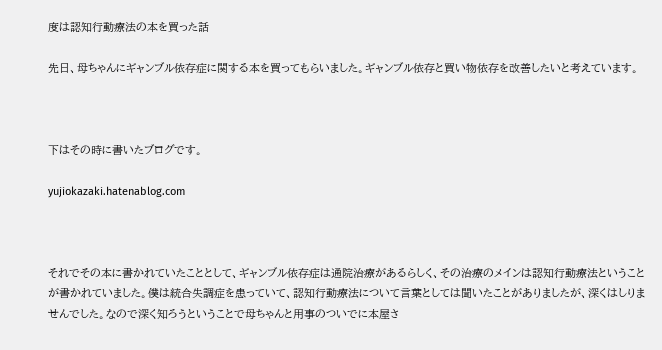度は認知行動療法の本を買った話

先日、母ちゃんにギャンブル依存症に関する本を買ってもらいました。ギャンブル依存と買い物依存を改善したいと考えています。



下はその時に書いたブログです。

yujiokazaki.hatenablog.com



それでその本に書かれていたこととして、ギャンブル依存症は通院治療があるらしく、その治療のメインは認知行動療法ということが書かれていました。僕は統合失調症を患っていて、認知行動療法について言葉としては聞いたことがありましたが、深くはしりませんでした。なので深く知ろうということで母ちゃんと用事のついでに本屋さ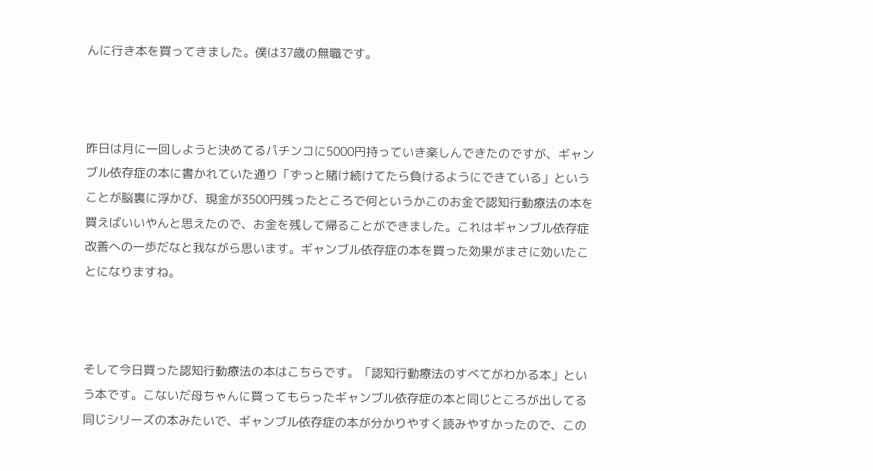んに行き本を買ってきました。僕は37歳の無職です。



昨日は月に一回しようと決めてるパチンコに5000円持っていき楽しんできたのですが、ギャンブル依存症の本に書かれていた通り「ずっと賭け続けてたら負けるようにできている」ということが脳裏に浮かび、現金が3500円残ったところで何というかこのお金で認知行動療法の本を買えばいいやんと思えたので、お金を残して帰ることができました。これはギャンブル依存症改善への一歩だなと我ながら思います。ギャンブル依存症の本を買った効果がまさに効いたことになりますね。



そして今日買った認知行動療法の本はこちらです。「認知行動療法のすべてがわかる本」という本です。こないだ母ちゃんに買ってもらったギャンブル依存症の本と同じところが出してる同じシリーズの本みたいで、ギャンブル依存症の本が分かりやすく読みやすかったので、この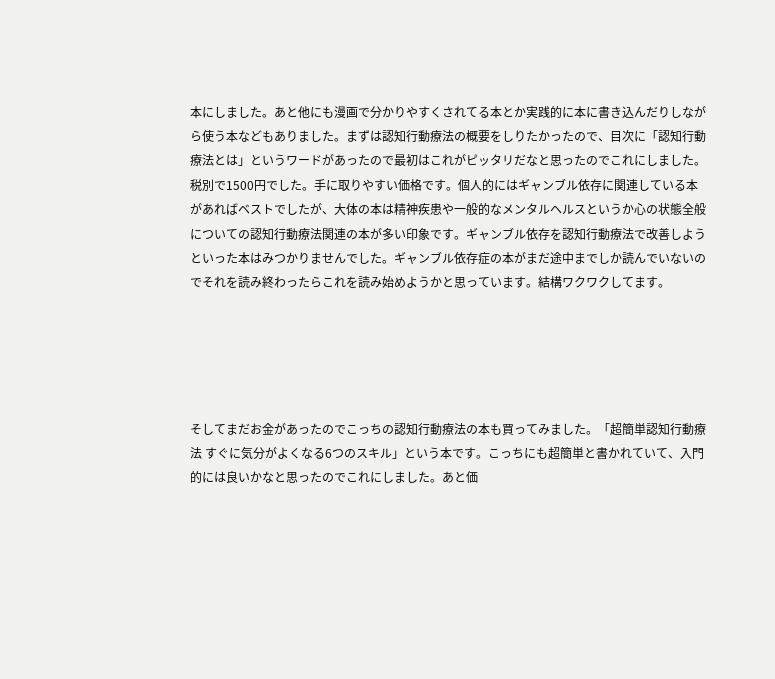本にしました。あと他にも漫画で分かりやすくされてる本とか実践的に本に書き込んだりしながら使う本などもありました。まずは認知行動療法の概要をしりたかったので、目次に「認知行動療法とは」というワードがあったので最初はこれがピッタリだなと思ったのでこれにしました。税別で1500円でした。手に取りやすい価格です。個人的にはギャンブル依存に関連している本があればベストでしたが、大体の本は精神疾患や一般的なメンタルヘルスというか心の状態全般についての認知行動療法関連の本が多い印象です。ギャンブル依存を認知行動療法で改善しようといった本はみつかりませんでした。ギャンブル依存症の本がまだ途中までしか読んでいないのでそれを読み終わったらこれを読み始めようかと思っています。結構ワクワクしてます。





そしてまだお金があったのでこっちの認知行動療法の本も買ってみました。「超簡単認知行動療法 すぐに気分がよくなる6つのスキル」という本です。こっちにも超簡単と書かれていて、入門的には良いかなと思ったのでこれにしました。あと価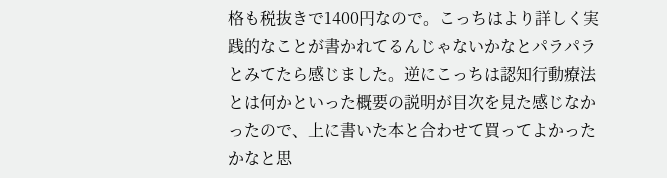格も税抜きで1400円なので。こっちはより詳しく実践的なことが書かれてるんじゃないかなとパラパラとみてたら感じました。逆にこっちは認知行動療法とは何かといった概要の説明が目次を見た感じなかったので、上に書いた本と合わせて買ってよかったかなと思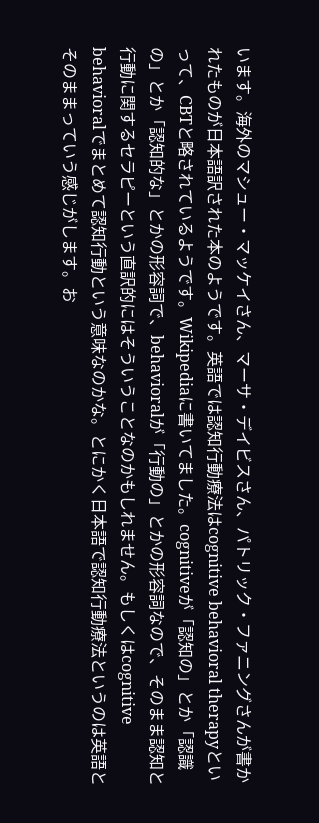います。海外のマシュー・マッケイさん、マーサ・デイビスさん、パトリック・ファニングさんが書かれたものが日本語訳された本のようです。英語では認知行動療法はcognitive behavioral therapyといって、CBTと略されているようです。Wikipediaに書いてました。cognitiveが「認知の」とか「認識の」とか「認知的な」とかの形容詞で、behavioralが「行動の」とかの形容詞なので、そのまま認知と行動に関するセラピーという直訳的にはそういうことなのかもしれません。もしくはcognitive behavioralでまとめて認知行動という意味なのかな。とにかく日本語で認知行動療法というのは英語とそのままっていう感じがします。お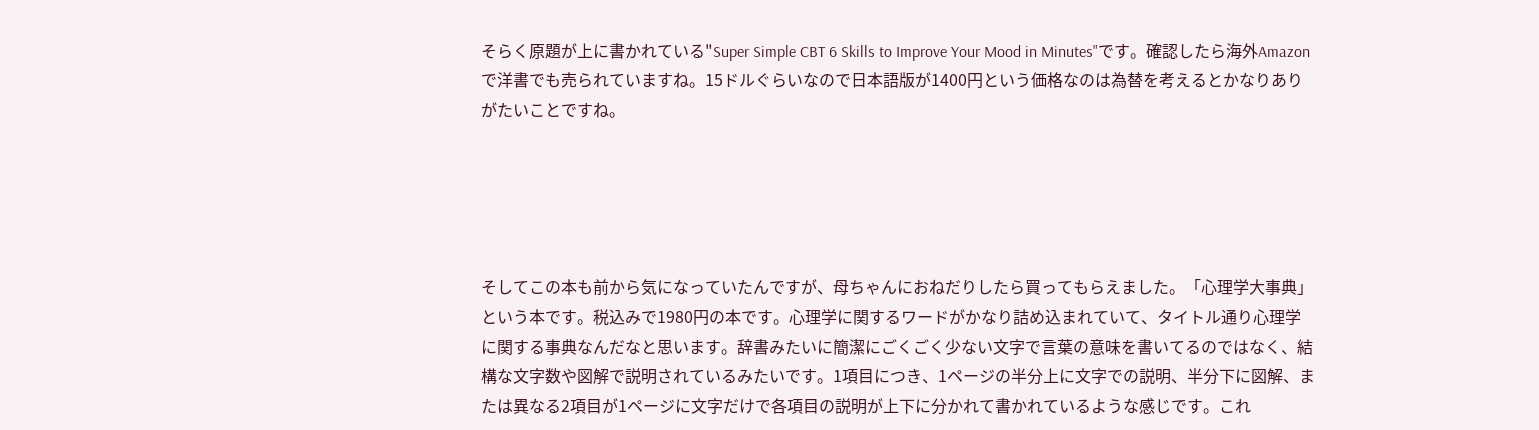そらく原題が上に書かれている"Super Simple CBT 6 Skills to Improve Your Mood in Minutes"です。確認したら海外Amazonで洋書でも売られていますね。15ドルぐらいなので日本語版が1400円という価格なのは為替を考えるとかなりありがたいことですね。





そしてこの本も前から気になっていたんですが、母ちゃんにおねだりしたら買ってもらえました。「心理学大事典」という本です。税込みで1980円の本です。心理学に関するワードがかなり詰め込まれていて、タイトル通り心理学に関する事典なんだなと思います。辞書みたいに簡潔にごくごく少ない文字で言葉の意味を書いてるのではなく、結構な文字数や図解で説明されているみたいです。1項目につき、1ページの半分上に文字での説明、半分下に図解、または異なる2項目が1ページに文字だけで各項目の説明が上下に分かれて書かれているような感じです。これ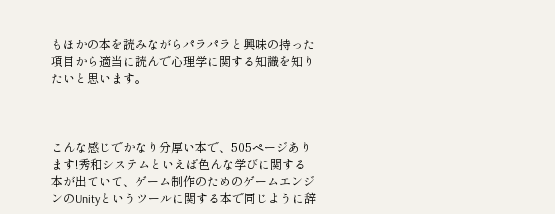もほかの本を読みながらパラパラと興味の持った項目から適当に読んで心理学に関する知識を知りたいと思います。



こんな感じでかなり分厚い本で、505ページあります!秀和システムといえば色んな学びに関する本が出ていて、ゲーム制作のためのゲームエンジンのUnityというツールに関する本で同じように辞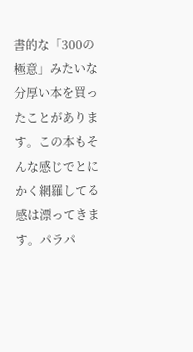書的な「300の極意」みたいな分厚い本を買ったことがあります。この本もそんな感じでとにかく網羅してる感は漂ってきます。パラパ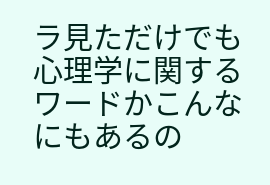ラ見ただけでも心理学に関するワードかこんなにもあるの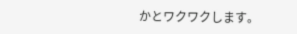かとワクワクします。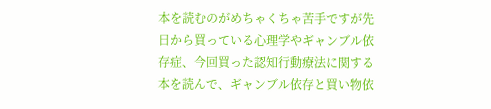本を読むのがめちゃくちゃ苦手ですが先日から買っている心理学やギャンブル依存症、今回買った認知行動療法に関する本を読んで、ギャンブル依存と買い物依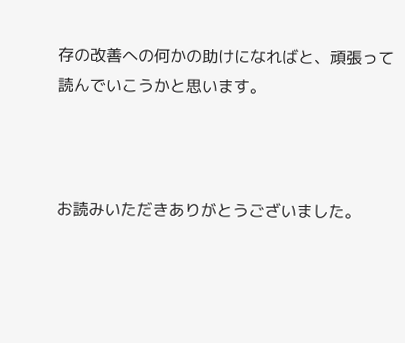存の改善への何かの助けになればと、頑張って読んでいこうかと思います。



お読みいただきありがとうございました。